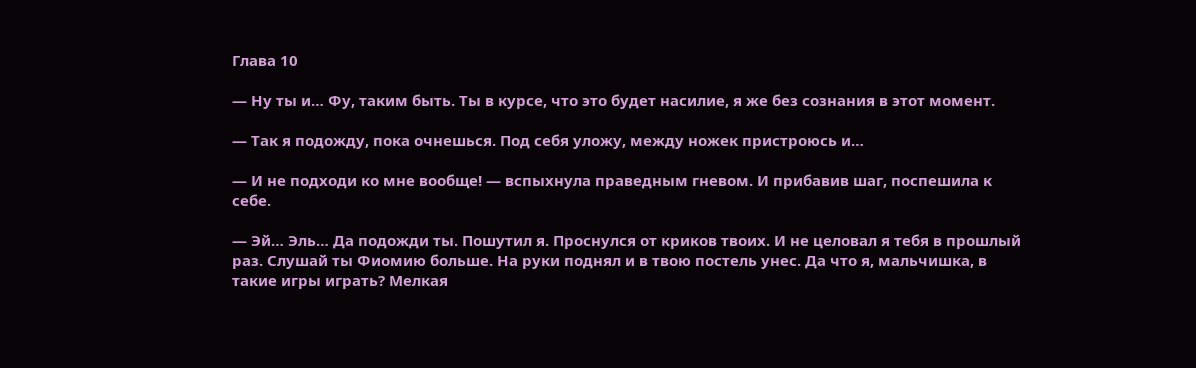Глава 10

— Ну ты и… Фу, таким быть. Ты в курсе, что это будет насилие, я же без сознания в этот момент.

— Так я подожду, пока очнешься. Под себя уложу, между ножек пристроюсь и…

— И не подходи ко мне вообще! — вспыхнула праведным гневом. И прибавив шаг, поспешила к себе.

— Эй… Эль… Да подожди ты. Пошутил я. Проснулся от криков твоих. И не целовал я тебя в прошлый раз. Слушай ты Фиомию больше. На руки поднял и в твою постель унес. Да что я, мальчишка, в такие игры играть? Мелкая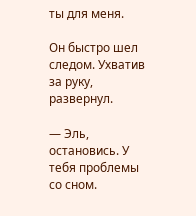ты для меня.

Он быстро шел следом. Ухватив за руку, развернул.

— Эль, остановись. У тебя проблемы со сном.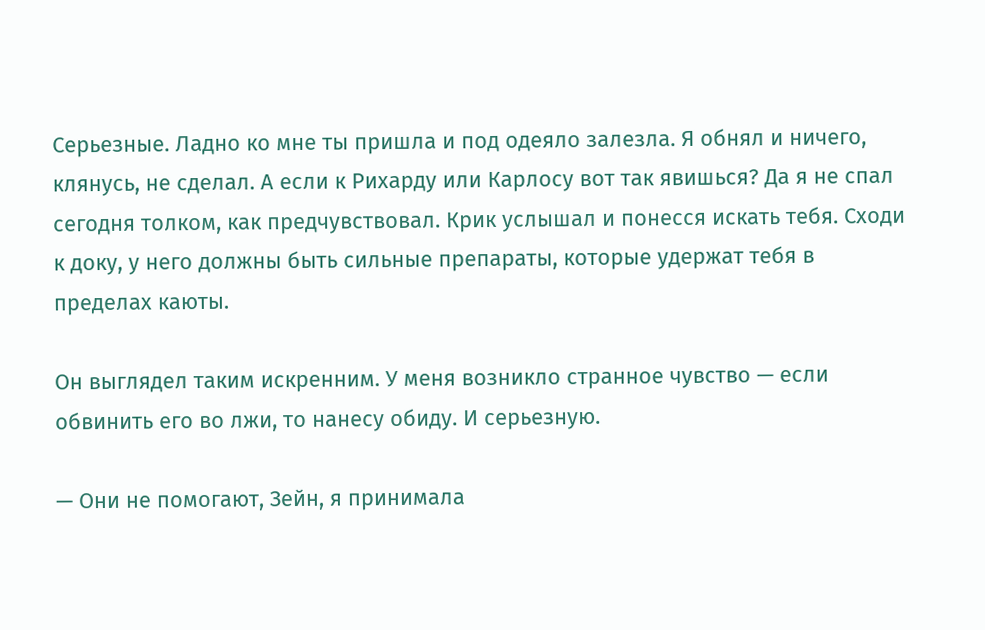Серьезные. Ладно ко мне ты пришла и под одеяло залезла. Я обнял и ничего, клянусь, не сделал. А если к Рихарду или Карлосу вот так явишься? Да я не спал сегодня толком, как предчувствовал. Крик услышал и понесся искать тебя. Сходи к доку, у него должны быть сильные препараты, которые удержат тебя в пределах каюты.

Он выглядел таким искренним. У меня возникло странное чувство — если обвинить его во лжи, то нанесу обиду. И серьезную.

— Они не помогают, Зейн, я принимала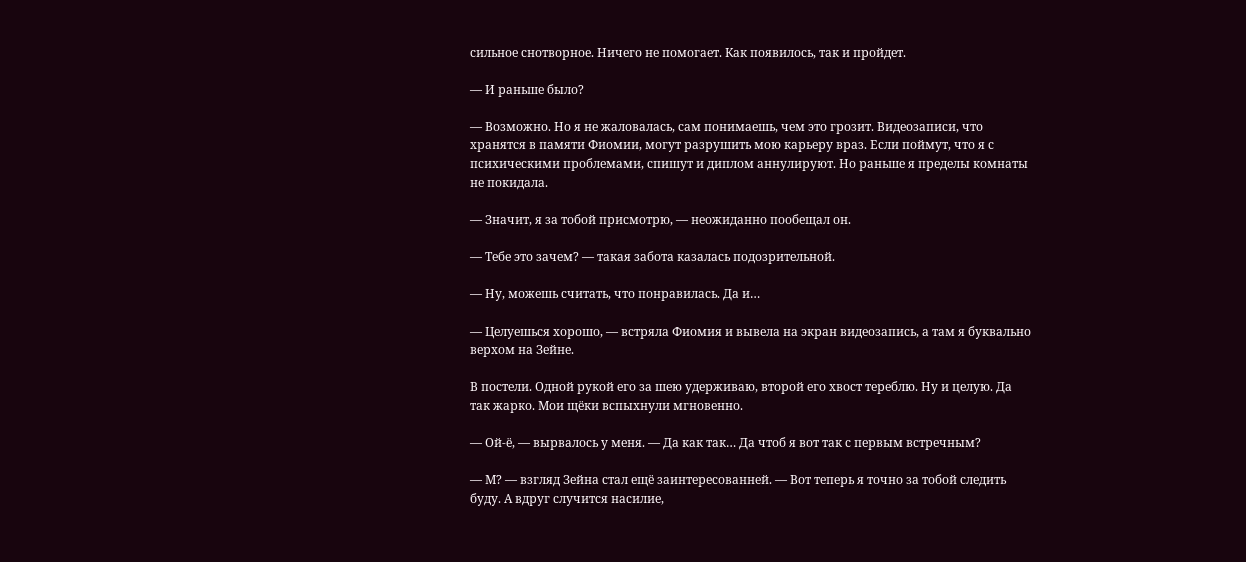сильное снотворное. Ничего не помогает. Как появилось, так и пройдет.

— И раньше было?

— Возможно. Но я не жаловалась, сам понимаешь, чем это грозит. Видеозаписи, что хранятся в памяти Фиомии, могут разрушить мою карьеру враз. Если поймут, что я с психическими проблемами, спишут и диплом аннулируют. Но раньше я пределы комнаты не покидала.

— Значит, я за тобой присмотрю, — неожиданно пообещал он.

— Тебе это зачем? — такая забота казалась подозрительной.

— Ну, можешь считать, что понравилась. Да и…

— Целуешься хорошо, — встряла Фиомия и вывела на экран видеозапись, а там я буквально верхом на Зейне.

В постели. Одной рукой его за шею удерживаю, второй его хвост тереблю. Ну и целую. Да так жарко. Мои щёки вспыхнули мгновенно.

— Ой-ё, — вырвалось у меня. — Да как так… Да чтоб я вот так с первым встречным?

— М? — взгляд Зейна стал ещё заинтересованней. — Вот теперь я точно за тобой следить буду. А вдруг случится насилие,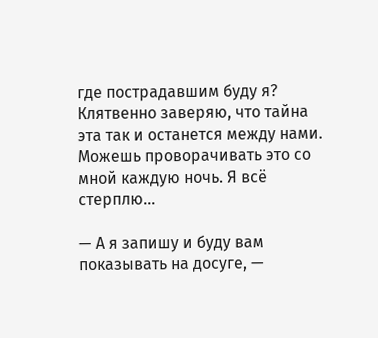где пострадавшим буду я? Клятвенно заверяю, что тайна эта так и останется между нами. Можешь проворачивать это со мной каждую ночь. Я всё стерплю…

— А я запишу и буду вам показывать на досуге, —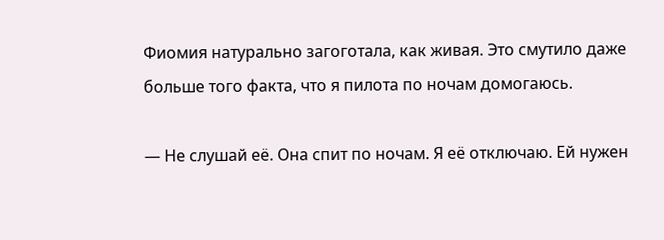Фиомия натурально загоготала, как живая. Это смутило даже больше того факта, что я пилота по ночам домогаюсь.

— Не слушай её. Она спит по ночам. Я её отключаю. Ей нужен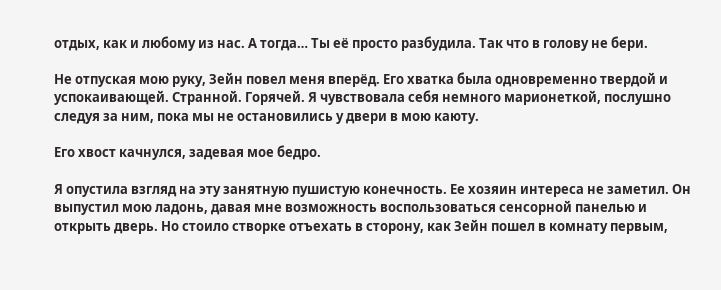отдых, как и любому из нас. А тогда… Ты её просто разбудила. Так что в голову не бери.

Не отпуская мою руку, Зейн повел меня вперёд. Его хватка была одновременно твердой и успокаивающей. Странной. Горячей. Я чувствовала себя немного марионеткой, послушно следуя за ним, пока мы не остановились у двери в мою каюту.

Его хвост качнулся, задевая мое бедро.

Я опустила взгляд на эту занятную пушистую конечность. Ее хозяин интереса не заметил. Он выпустил мою ладонь, давая мне возможность воспользоваться сенсорной панелью и открыть дверь. Но стоило створке отъехать в сторону, как Зейн пошел в комнату первым,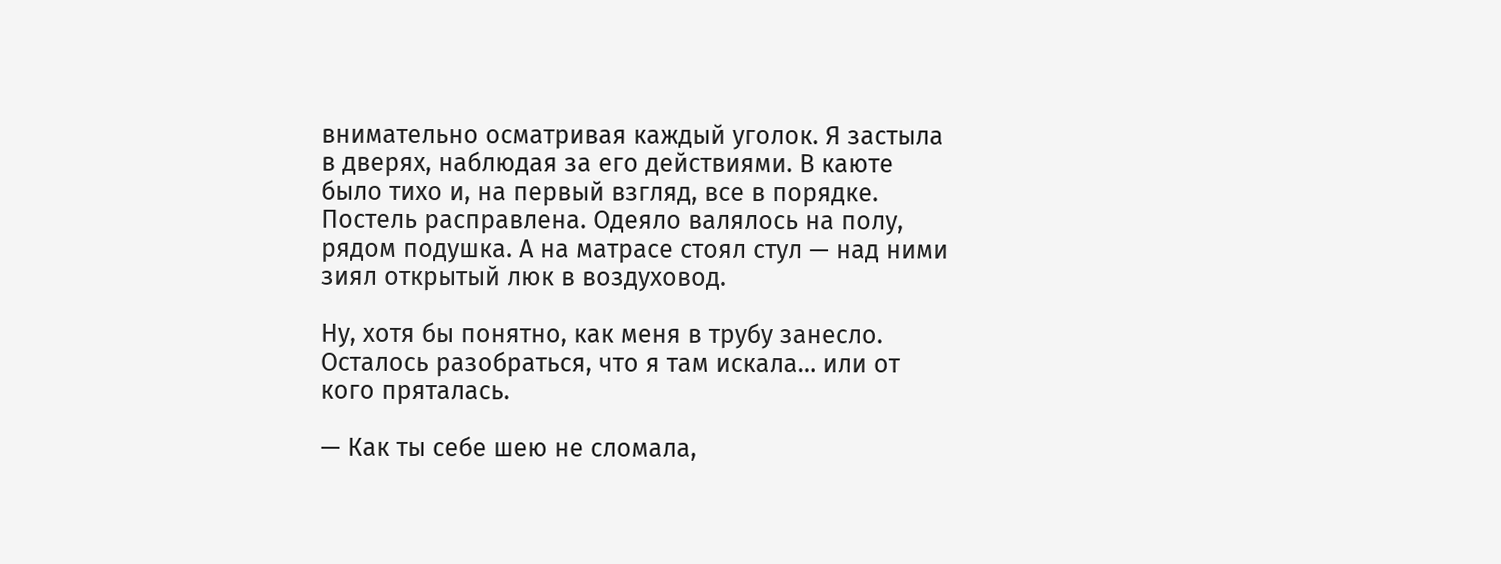внимательно осматривая каждый уголок. Я застыла в дверях, наблюдая за его действиями. В каюте было тихо и, на первый взгляд, все в порядке. Постель расправлена. Одеяло валялось на полу, рядом подушка. А на матрасе стоял стул — над ними зиял открытый люк в воздуховод.

Ну, хотя бы понятно, как меня в трубу занесло. Осталось разобраться, что я там искала… или от кого пряталась.

— Как ты себе шею не сломала,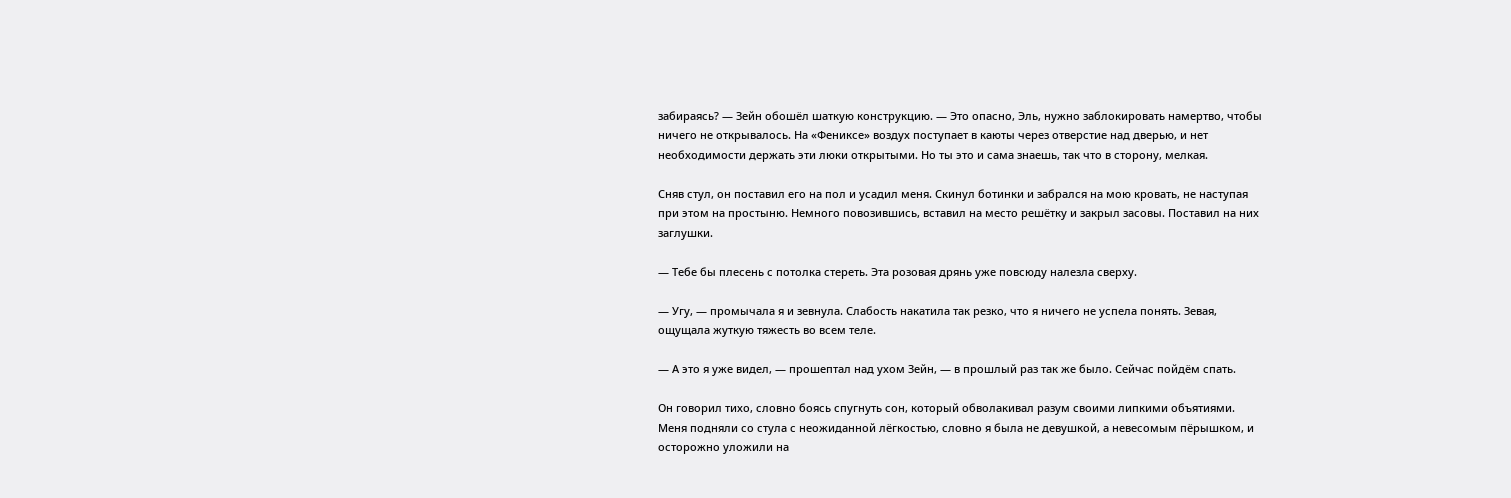забираясь? — Зейн обошёл шаткую конструкцию. — Это опасно, Эль, нужно заблокировать намертво, чтобы ничего не открывалось. На «Фениксе» воздух поступает в каюты через отверстие над дверью, и нет необходимости держать эти люки открытыми. Но ты это и сама знаешь, так что в сторону, мелкая.

Сняв стул, он поставил его на пол и усадил меня. Скинул ботинки и забрался на мою кровать, не наступая при этом на простыню. Немного повозившись, вставил на место решётку и закрыл засовы. Поставил на них заглушки.

— Тебе бы плесень с потолка стереть. Эта розовая дрянь уже повсюду налезла сверху.

— Угу, — промычала я и зевнула. Слабость накатила так резко, что я ничего не успела понять. Зевая, ощущала жуткую тяжесть во всем теле.

— А это я уже видел, — прошептал над ухом Зейн, — в прошлый раз так же было. Сейчас пойдём спать.

Он говорил тихо, словно боясь спугнуть сон, который обволакивал разум своими липкими объятиями. Меня подняли со стула с неожиданной лёгкостью, словно я была не девушкой, а невесомым пёрышком, и осторожно уложили на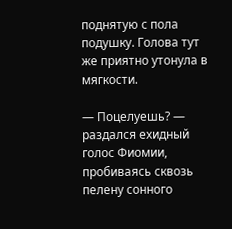поднятую с пола подушку. Голова тут же приятно утонула в мягкости.

— Поцелуешь? — раздался ехидный голос Фиомии, пробиваясь сквозь пелену сонного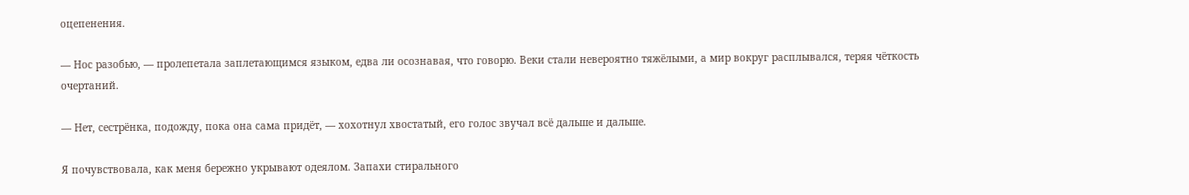оцепенения.

— Нос разобью, — пролепетала заплетающимся языком, едва ли осознавая, что говорю. Веки стали невероятно тяжёлыми, а мир вокруг расплывался, теряя чёткость очертаний.

— Нет, сестрёнка, подожду, пока она сама придёт, — хохотнул хвостатый, его голос звучал всё дальше и дальше.

Я почувствовала, как меня бережно укрывают одеялом. Запахи стирального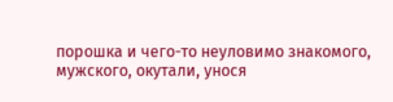порошка и чего-то неуловимо знакомого, мужского, окутали, унося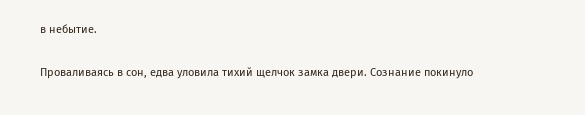в небытие.

Проваливаясь в сон, едва уловила тихий щелчок замка двери. Сознание покинуло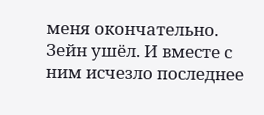меня окончательно. Зейн ушёл. И вместе с ним исчезло последнее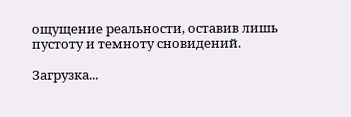ощущение реальности, оставив лишь пустоту и темноту сновидений.

Загрузка...